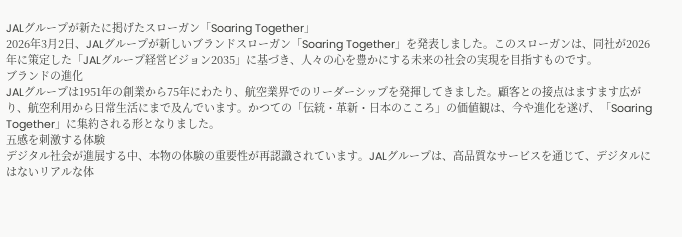JALグループが新たに掲げたスローガン「Soaring Together」
2026年3月2日、JALグループが新しいブランドスローガン「Soaring Together」を発表しました。このスローガンは、同社が2026年に策定した「JALグループ経営ビジョン2035」に基づき、人々の心を豊かにする未来の社会の実現を目指すものです。
ブランドの進化
JALグループは1951年の創業から75年にわたり、航空業界でのリーダーシップを発揮してきました。顧客との接点はますます広がり、航空利用から日常生活にまで及んでいます。かつての「伝統・革新・日本のこころ」の価値観は、今や進化を遂げ、「Soaring Together」に集約される形となりました。
五感を刺激する体験
デジタル社会が進展する中、本物の体験の重要性が再認識されています。JALグループは、高品質なサービスを通じて、デジタルにはないリアルな体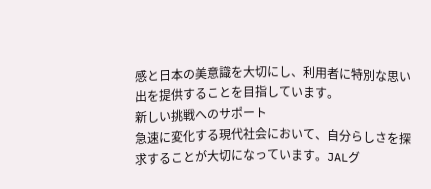感と日本の美意識を大切にし、利用者に特別な思い出を提供することを目指しています。
新しい挑戦へのサポート
急速に変化する現代社会において、自分らしさを探求することが大切になっています。JALグ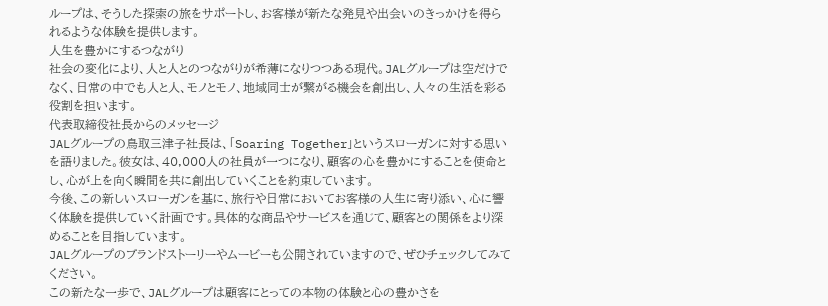ループは、そうした探索の旅をサポートし、お客様が新たな発見や出会いのきっかけを得られるような体験を提供します。
人生を豊かにするつながり
社会の変化により、人と人とのつながりが希薄になりつつある現代。JALグループは空だけでなく、日常の中でも人と人、モノとモノ、地域同士が繋がる機会を創出し、人々の生活を彩る役割を担います。
代表取締役社長からのメッセージ
JALグループの鳥取三津子社長は、「Soaring Together」というスローガンに対する思いを語りました。彼女は、40,000人の社員が一つになり、顧客の心を豊かにすることを使命とし、心が上を向く瞬間を共に創出していくことを約束しています。
今後、この新しいスローガンを基に、旅行や日常においてお客様の人生に寄り添い、心に響く体験を提供していく計画です。具体的な商品やサービスを通じて、顧客との関係をより深めることを目指しています。
JALグループのブランドストーリーやムービーも公開されていますので、ぜひチェックしてみてください。
この新たな一歩で、JALグループは顧客にとっての本物の体験と心の豊かさを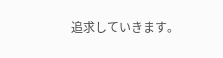追求していきます。